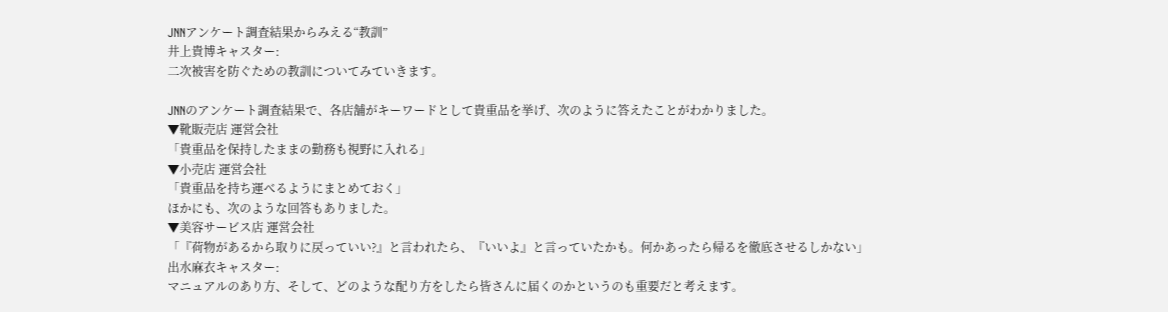JNNアンケート調査結果からみえる“教訓”
井上貴博キャスター:
二次被害を防ぐための教訓についてみていきます。

JNNのアンケート調査結果で、各店舗がキーワードとして貴重品を挙げ、次のように答えたことがわかりました。
▼靴販売店 運営会社
「貴重品を保持したままの勤務も視野に入れる」
▼小売店 運営会社
「貴重品を持ち運べるようにまとめておく」
ほかにも、次のような回答もありました。
▼美容サービス店 運営会社
「『荷物があるから取りに戻っていい?』と言われたら、『いいよ』と言っていたかも。何かあったら帰るを徹底させるしかない」
出水麻衣キャスター:
マニュアルのあり方、そして、どのような配り方をしたら皆さんに届くのかというのも重要だと考えます。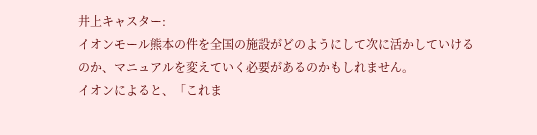井上キャスター:
イオンモール熊本の件を全国の施設がどのようにして次に活かしていけるのか、マニュアルを変えていく必要があるのかもしれません。
イオンによると、「これま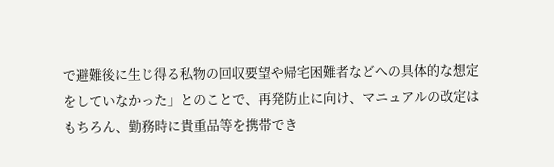で避難後に生じ得る私物の回収要望や帰宅困難者などへの具体的な想定をしていなかった」とのことで、再発防止に向け、マニュアルの改定はもちろん、勤務時に貴重品等を携帯でき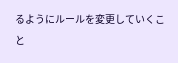るようにルールを変更していくこと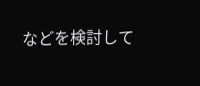などを検討して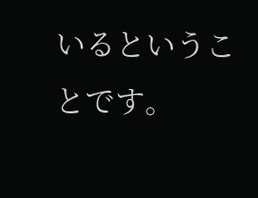いるということです。